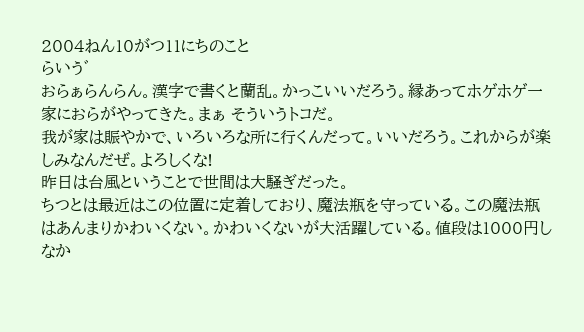2004ねん10がつ11にちのこと
らいう゛
おらぁらんらん。漢字で書くと蘭乱。かっこいいだろう。縁あってホゲホゲ一家におらがやってきた。まぁ そういうトコだ。
我が家は賑やかで、いろいろな所に行くんだって。いいだろう。これからが楽しみなんだぜ。よろしくな!
昨日は台風ということで世間は大騒ぎだった。
ちつとは最近はこの位置に定着しており、魔法瓶を守っている。この魔法瓶はあんまりかわいくない。かわいくないが大活躍している。値段は1000円しなか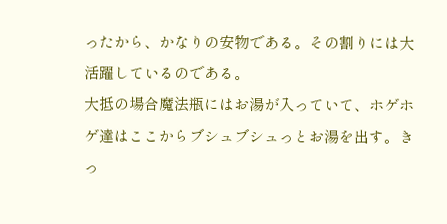ったから、かなりの安物である。その割りには大活躍しているのである。
大抵の場合魔法瓶にはお湯が入っていて、ホゲホゲ達はここからブシュブシュっとお湯を出す。きっ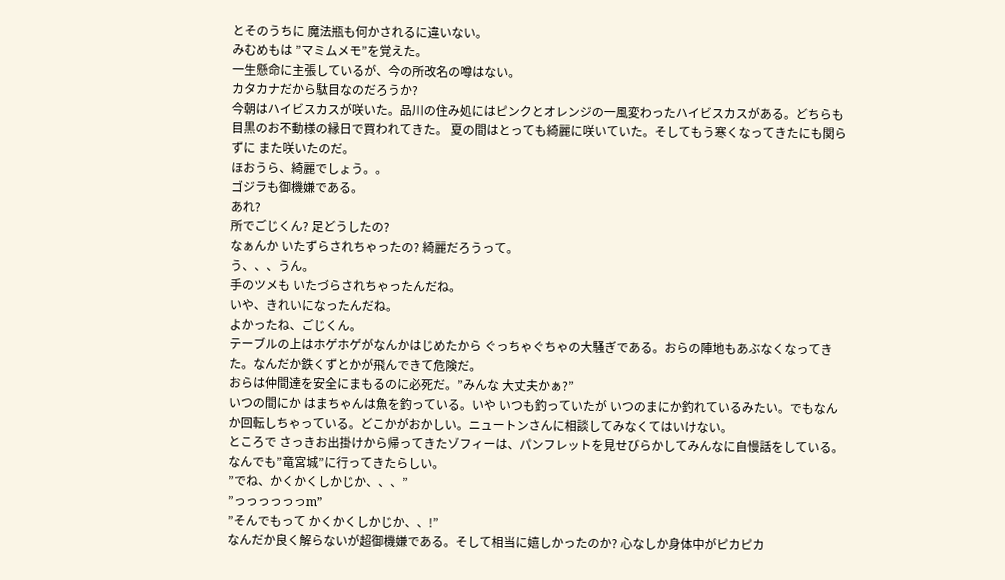とそのうちに 魔法瓶も何かされるに違いない。
みむめもは ”マミムメモ”を覚えた。
一生懸命に主張しているが、今の所改名の噂はない。
カタカナだから駄目なのだろうか?
今朝はハイビスカスが咲いた。品川の住み処にはピンクとオレンジの一風変わったハイビスカスがある。どちらも目黒のお不動様の縁日で買われてきた。 夏の間はとっても綺麗に咲いていた。そしてもう寒くなってきたにも関らずに また咲いたのだ。
ほおうら、綺麗でしょう。。
ゴジラも御機嫌である。
あれ?
所でごじくん? 足どうしたの?
なぁんか いたずらされちゃったの? 綺麗だろうって。
う、、、うん。
手のツメも いたづらされちゃったんだね。
いや、きれいになったんだね。
よかったね、ごじくん。
テーブルの上はホゲホゲがなんかはじめたから ぐっちゃぐちゃの大騒ぎである。おらの陣地もあぶなくなってきた。なんだか鉄くずとかが飛んできて危険だ。
おらは仲間達を安全にまもるのに必死だ。”みんな 大丈夫かぁ?”
いつの間にか はまちゃんは魚を釣っている。いや いつも釣っていたが いつのまにか釣れているみたい。でもなんか回転しちゃっている。どこかがおかしい。ニュートンさんに相談してみなくてはいけない。
ところで さっきお出掛けから帰ってきたゾフィーは、パンフレットを見せびらかしてみんなに自慢話をしている。なんでも”竜宮城”に行ってきたらしい。
”でね、かくかくしかじか、、、”
”っっっっっっm”
”そんでもって かくかくしかじか、、!”
なんだか良く解らないが超御機嫌である。そして相当に嬉しかったのか? 心なしか身体中がピカピカ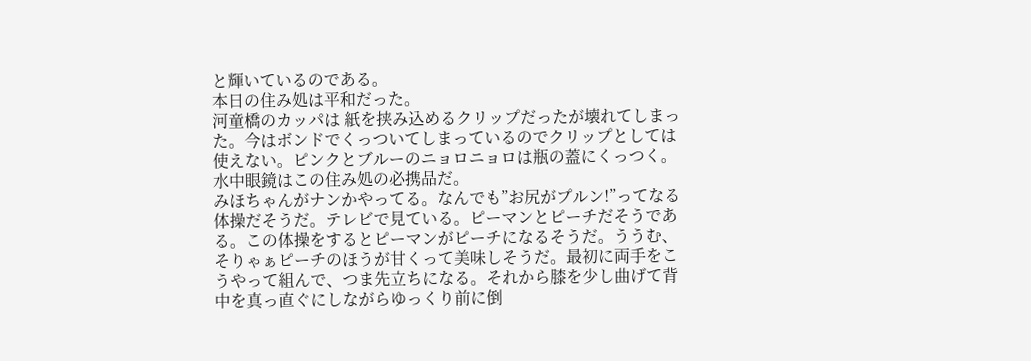と輝いているのである。
本日の住み処は平和だった。
河童橋のカッパは 紙を挟み込めるクリップだったが壊れてしまった。今はボンドでくっついてしまっているのでクリップとしては使えない。ピンクとブルーのニョロニョロは瓶の蓋にくっつく。
水中眼鏡はこの住み処の必携品だ。
みほちゃんがナンかやってる。なんでも”お尻がプルン!”ってなる体操だそうだ。テレビで見ている。ピーマンとピーチだそうである。この体操をするとピーマンがピーチになるそうだ。ううむ、そりゃぁピーチのほうが甘くって美味しそうだ。最初に両手をこうやって組んで、つま先立ちになる。それから膝を少し曲げて背中を真っ直ぐにしながらゆっくり前に倒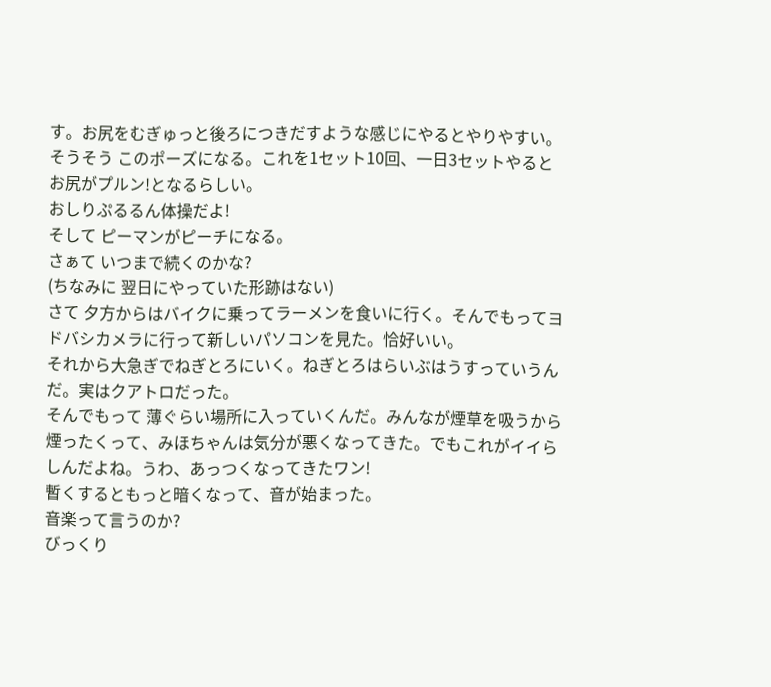す。お尻をむぎゅっと後ろにつきだすような感じにやるとやりやすい。そうそう このポーズになる。これを1セット10回、一日3セットやると お尻がプルン!となるらしい。
おしりぷるるん体操だよ!
そして ピーマンがピーチになる。
さぁて いつまで続くのかな?
(ちなみに 翌日にやっていた形跡はない)
さて 夕方からはバイクに乗ってラーメンを食いに行く。そんでもってヨドバシカメラに行って新しいパソコンを見た。恰好いい。
それから大急ぎでねぎとろにいく。ねぎとろはらいぶはうすっていうんだ。実はクアトロだった。
そんでもって 薄ぐらい場所に入っていくんだ。みんなが煙草を吸うから煙ったくって、みほちゃんは気分が悪くなってきた。でもこれがイイらしんだよね。うわ、あっつくなってきたワン!
暫くするともっと暗くなって、音が始まった。
音楽って言うのか?
びっくり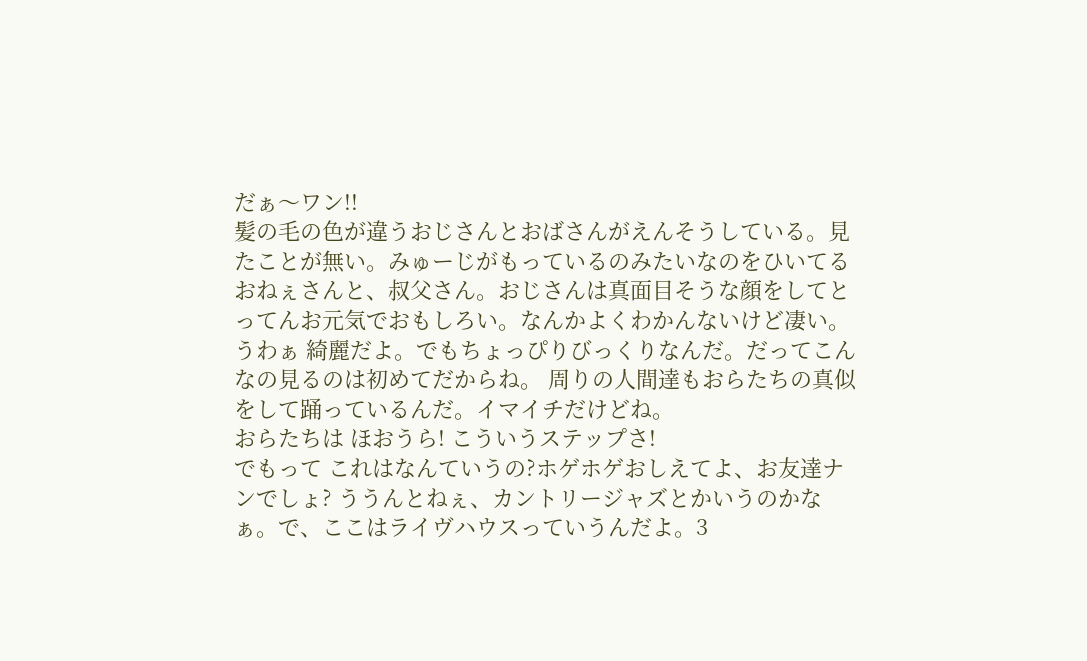だぁ〜ワン!!
髪の毛の色が違うおじさんとおばさんがえんそうしている。見たことが無い。みゅーじがもっているのみたいなのをひいてるおねぇさんと、叔父さん。おじさんは真面目そうな顔をしてとってんお元気でおもしろい。なんかよくわかんないけど凄い。
うわぁ 綺麗だよ。でもちょっぴりびっくりなんだ。だってこんなの見るのは初めてだからね。 周りの人間達もおらたちの真似をして踊っているんだ。イマイチだけどね。
おらたちは ほおうら! こういうステップさ!
でもって これはなんていうの?ホゲホゲおしえてよ、お友達ナンでしょ? ううんとねぇ、カントリージャズとかいうのかなぁ。で、ここはライヴハウスっていうんだよ。3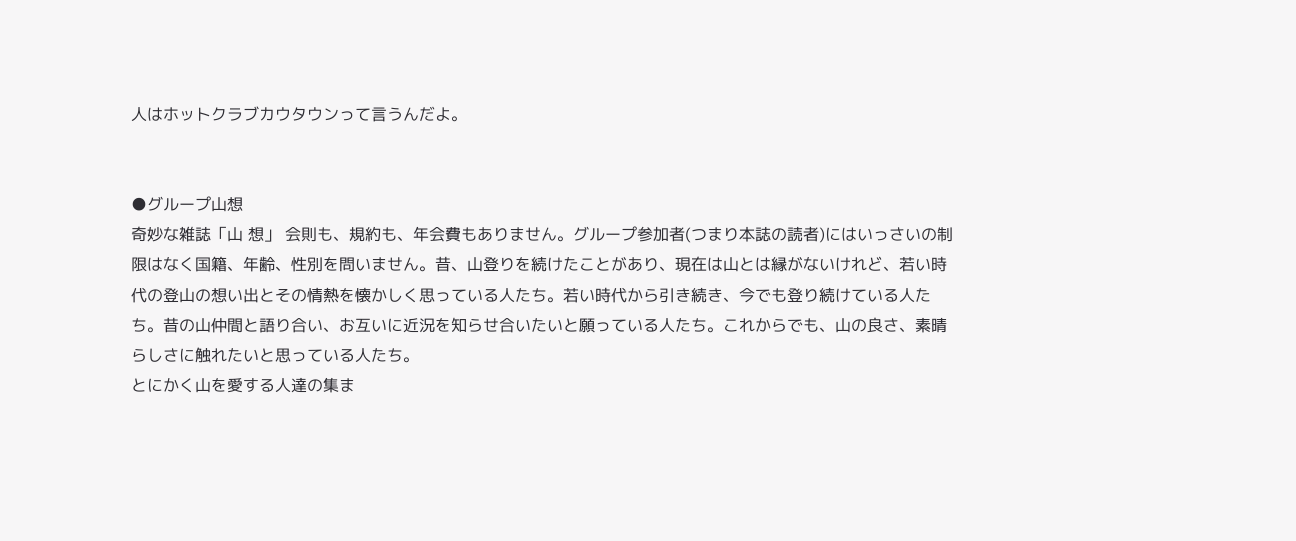人はホットクラブカウタウンって言うんだよ。


●グループ山想
奇妙な雑誌「山 想」 会則も、規約も、年会費もありません。グループ参加者(つまり本誌の読者)にはいっさいの制限はなく国籍、年齢、性別を問いません。昔、山登りを続けたことがあり、現在は山とは縁がないけれど、若い時代の登山の想い出とその情熱を懐かしく思っている人たち。若い時代から引き続き、今でも登り続けている人たち。昔の山仲間と語り合い、お互いに近況を知らせ合いたいと願っている人たち。これからでも、山の良さ、素晴らしさに触れたいと思っている人たち。
とにかく山を愛する人達の集ま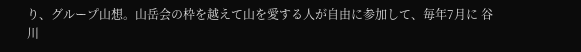り、グループ山想。山岳会の枠を越えて山を愛する人が自由に参加して、毎年7月に 谷川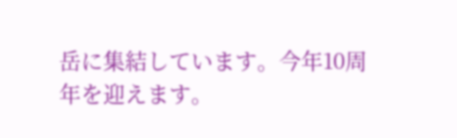岳に集結しています。今年10周年を迎えます。